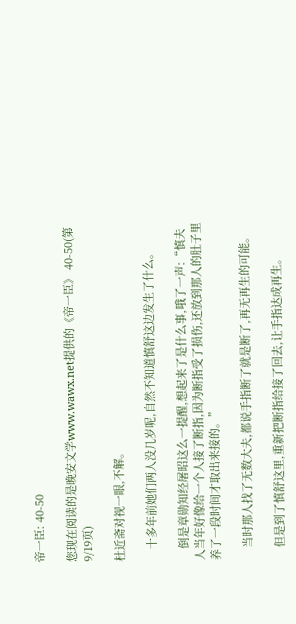帝一臣: 40-50

您现在阅读的是晚安文学www.wawx.net提供的《帝一臣》 40-50(第9/19页)

杜近斋对视一眼,不解。

    十多年前她们两人没几岁呢,自然不知道慎舒这边发生了什么。

    倒是章勋知经屠昭这么一提醒,想起来了是什么事,哦了一声:“慎夫人当年好像给一个人接了断指,因为断指受了损伤,还放到那人的肚子里养了一段时间才取出来接的。”

    当时那人找了无数大夫,都说手指断了就是断了,再无再生的可能。

    但是到了慎舒这里,重新把断指给接了回去,让手指达成再生。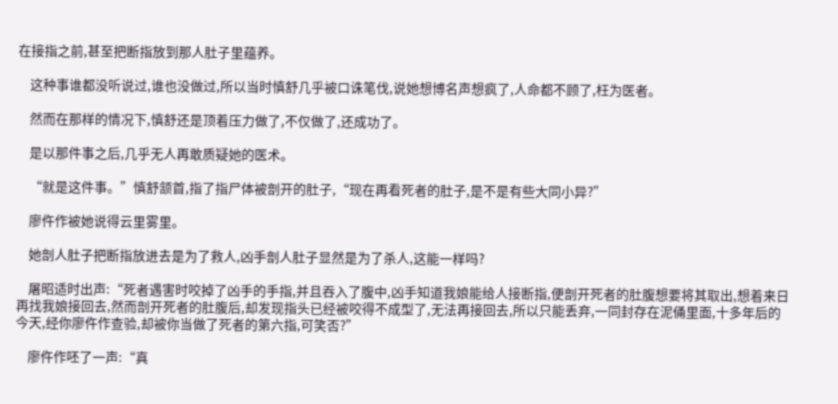在接指之前,甚至把断指放到那人肚子里蕴养。

    这种事谁都没听说过,谁也没做过,所以当时慎舒几乎被口诛笔伐,说她想博名声想疯了,人命都不顾了,枉为医者。

    然而在那样的情况下,慎舒还是顶着压力做了,不仅做了,还成功了。

    是以那件事之后,几乎无人再敢质疑她的医术。

    “就是这件事。”慎舒颔首,指了指尸体被剖开的肚子,“现在再看死者的肚子,是不是有些大同小异?”

    廖仵作被她说得云里雾里。

    她剖人肚子把断指放进去是为了救人,凶手剖人肚子显然是为了杀人,这能一样吗?

    屠昭适时出声:“死者遇害时咬掉了凶手的手指,并且吞入了腹中,凶手知道我娘能给人接断指,便剖开死者的肚腹想要将其取出,想着来日再找我娘接回去,然而剖开死者的肚腹后,却发现指头已经被咬得不成型了,无法再接回去,所以只能丢弃,一同封存在泥俑里面,十多年后的今天,经你廖仵作查验,却被你当做了死者的第六指,可笑否?”

    廖仵作呸了一声:“真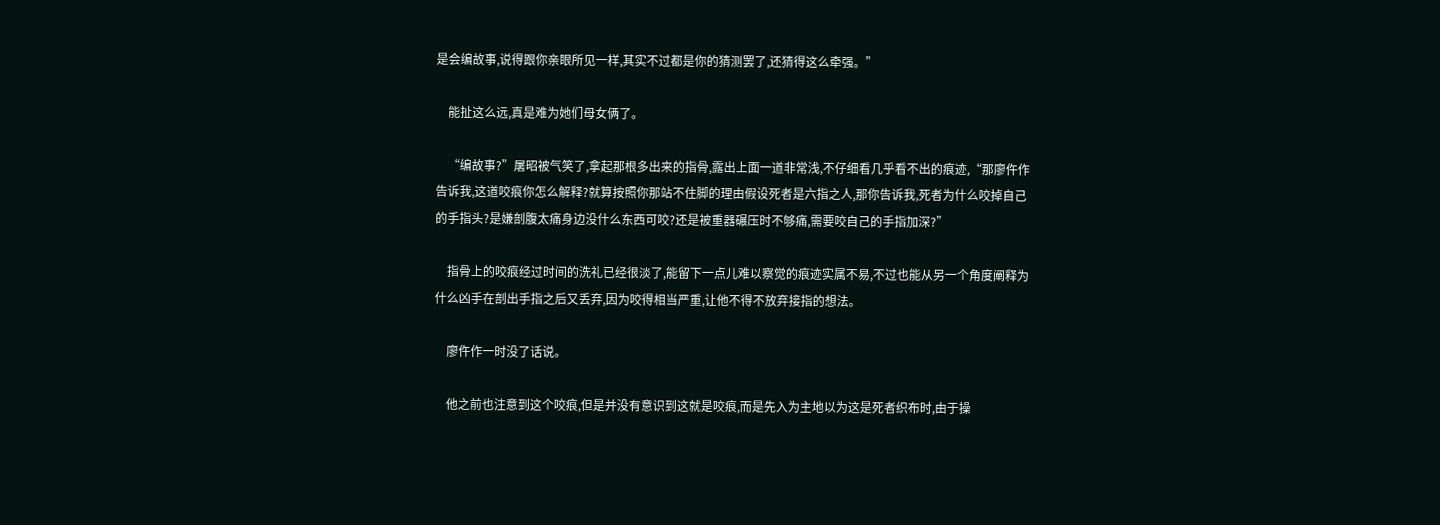是会编故事,说得跟你亲眼所见一样,其实不过都是你的猜测罢了,还猜得这么牵强。”

    能扯这么远,真是难为她们母女俩了。

    “编故事?”屠昭被气笑了,拿起那根多出来的指骨,露出上面一道非常浅,不仔细看几乎看不出的痕迹,“那廖仵作告诉我,这道咬痕你怎么解释?就算按照你那站不住脚的理由假设死者是六指之人,那你告诉我,死者为什么咬掉自己的手指头?是嫌剖腹太痛身边没什么东西可咬?还是被重器碾压时不够痛,需要咬自己的手指加深?”

    指骨上的咬痕经过时间的洗礼已经很淡了,能留下一点儿难以察觉的痕迹实属不易,不过也能从另一个角度阐释为什么凶手在剖出手指之后又丢弃,因为咬得相当严重,让他不得不放弃接指的想法。

    廖仵作一时没了话说。

    他之前也注意到这个咬痕,但是并没有意识到这就是咬痕,而是先入为主地以为这是死者织布时,由于操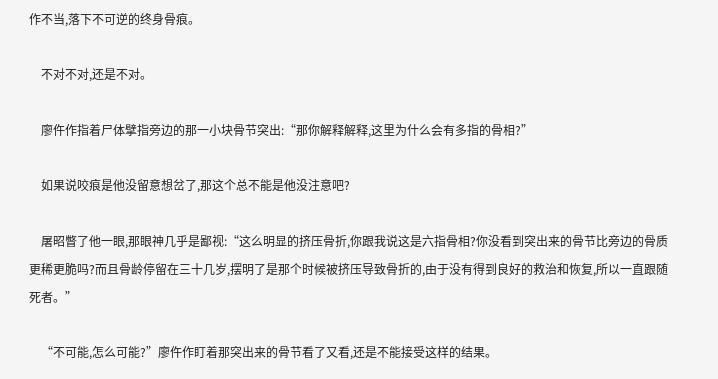作不当,落下不可逆的终身骨痕。

    不对不对,还是不对。

    廖仵作指着尸体擘指旁边的那一小块骨节突出:“那你解释解释,这里为什么会有多指的骨相?”

    如果说咬痕是他没留意想岔了,那这个总不能是他没注意吧?

    屠昭瞥了他一眼,那眼神几乎是鄙视:“这么明显的挤压骨折,你跟我说这是六指骨相?你没看到突出来的骨节比旁边的骨质更稀更脆吗?而且骨龄停留在三十几岁,摆明了是那个时候被挤压导致骨折的,由于没有得到良好的救治和恢复,所以一直跟随死者。”

    “不可能,怎么可能?”廖仵作盯着那突出来的骨节看了又看,还是不能接受这样的结果。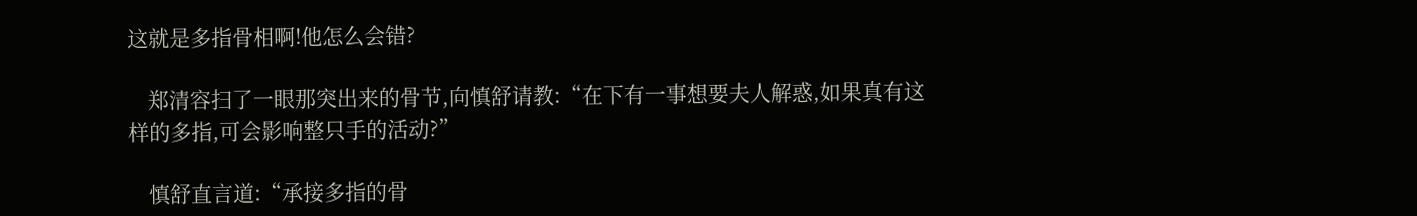这就是多指骨相啊!他怎么会错?

    郑清容扫了一眼那突出来的骨节,向慎舒请教:“在下有一事想要夫人解惑,如果真有这样的多指,可会影响整只手的活动?”

    慎舒直言道:“承接多指的骨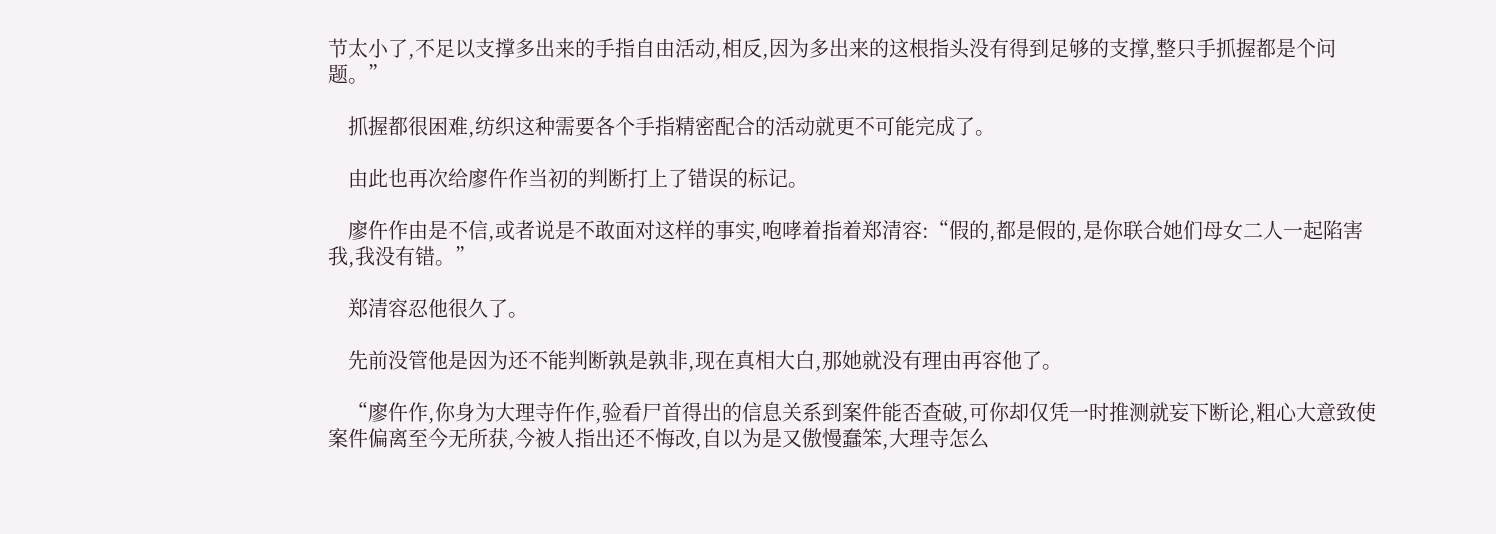节太小了,不足以支撑多出来的手指自由活动,相反,因为多出来的这根指头没有得到足够的支撑,整只手抓握都是个问题。”

    抓握都很困难,纺织这种需要各个手指精密配合的活动就更不可能完成了。

    由此也再次给廖仵作当初的判断打上了错误的标记。

    廖仵作由是不信,或者说是不敢面对这样的事实,咆哮着指着郑清容:“假的,都是假的,是你联合她们母女二人一起陷害我,我没有错。”

    郑清容忍他很久了。

    先前没管他是因为还不能判断孰是孰非,现在真相大白,那她就没有理由再容他了。

    “廖仵作,你身为大理寺仵作,验看尸首得出的信息关系到案件能否查破,可你却仅凭一时推测就妄下断论,粗心大意致使案件偏离至今无所获,今被人指出还不悔改,自以为是又傲慢蠢笨,大理寺怎么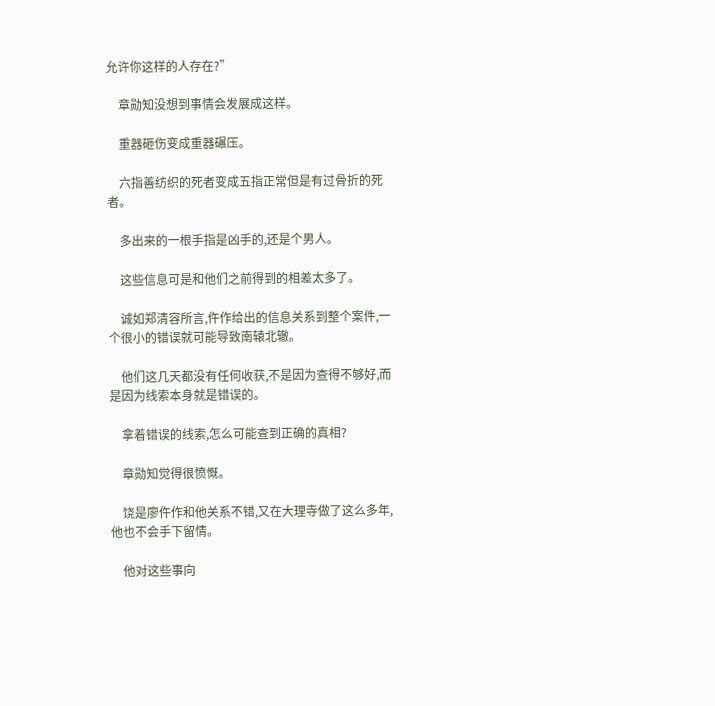允许你这样的人存在?”

    章勋知没想到事情会发展成这样。

    重器砸伤变成重器碾压。

    六指善纺织的死者变成五指正常但是有过骨折的死者。

    多出来的一根手指是凶手的,还是个男人。

    这些信息可是和他们之前得到的相差太多了。

    诚如郑清容所言,仵作给出的信息关系到整个案件,一个很小的错误就可能导致南辕北辙。

    他们这几天都没有任何收获,不是因为查得不够好,而是因为线索本身就是错误的。

    拿着错误的线索,怎么可能查到正确的真相?

    章勋知觉得很愤慨。

    饶是廖仵作和他关系不错,又在大理寺做了这么多年,他也不会手下留情。

    他对这些事向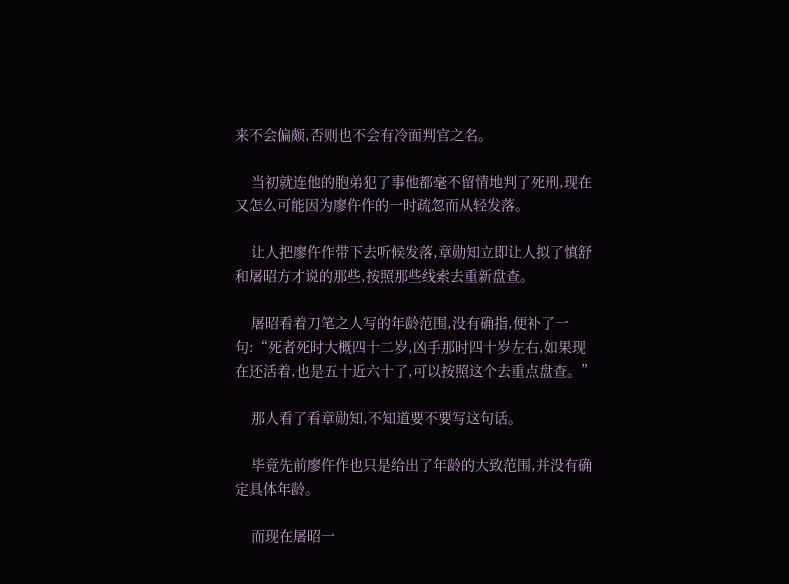来不会偏颇,否则也不会有冷面判官之名。

    当初就连他的胞弟犯了事他都毫不留情地判了死刑,现在又怎么可能因为廖仵作的一时疏忽而从轻发落。

    让人把廖仵作带下去听候发落,章勋知立即让人拟了慎舒和屠昭方才说的那些,按照那些线索去重新盘查。

    屠昭看着刀笔之人写的年龄范围,没有确指,便补了一句:“死者死时大概四十二岁,凶手那时四十岁左右,如果现在还活着,也是五十近六十了,可以按照这个去重点盘查。”

    那人看了看章勋知,不知道要不要写这句话。

    毕竟先前廖仵作也只是给出了年龄的大致范围,并没有确定具体年龄。

    而现在屠昭一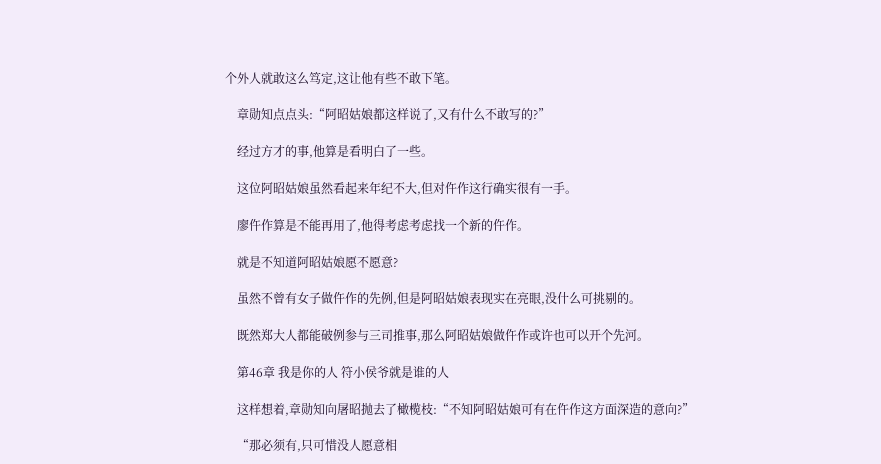个外人就敢这么笃定,这让他有些不敢下笔。

    章勋知点点头:“阿昭姑娘都这样说了,又有什么不敢写的?”

    经过方才的事,他算是看明白了一些。

    这位阿昭姑娘虽然看起来年纪不大,但对仵作这行确实很有一手。

    廖仵作算是不能再用了,他得考虑考虑找一个新的仵作。

    就是不知道阿昭姑娘愿不愿意?

    虽然不曾有女子做仵作的先例,但是阿昭姑娘表现实在亮眼,没什么可挑剔的。

    既然郑大人都能破例参与三司推事,那么阿昭姑娘做仵作或许也可以开个先河。

    第46章 我是你的人 符小侯爷就是谁的人

    这样想着,章勋知向屠昭抛去了橄榄枝:“不知阿昭姑娘可有在仵作这方面深造的意向?”

    “那必须有,只可惜没人愿意相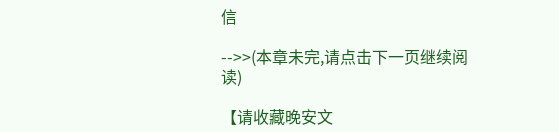信

-->>(本章未完,请点击下一页继续阅读)

【请收藏晚安文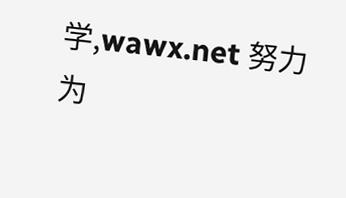学,wawx.net 努力为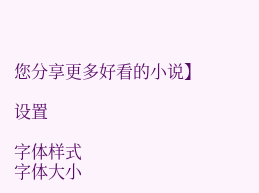您分享更多好看的小说】

设置

字体样式
字体大小